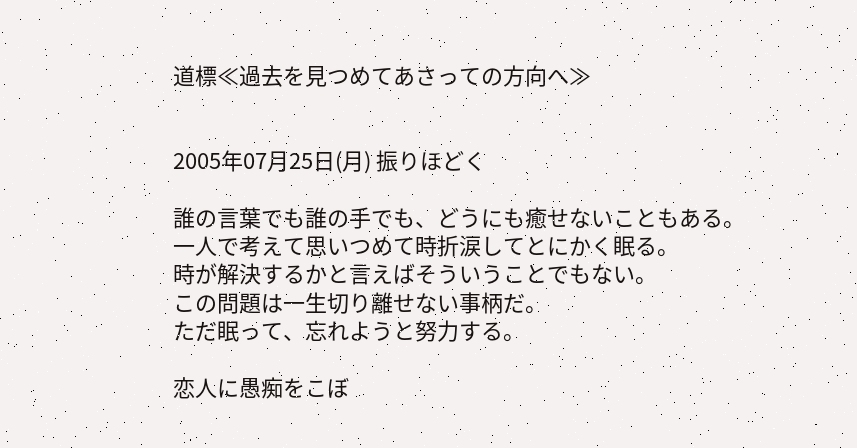道標≪過去を見つめてあさっての方向へ≫


2005年07月25日(月) 振りほどく

誰の言葉でも誰の手でも、どうにも癒せないこともある。
一人で考えて思いつめて時折涙してとにかく眠る。
時が解決するかと言えばそういうことでもない。
この問題は一生切り離せない事柄だ。
ただ眠って、忘れようと努力する。

恋人に愚痴をこぼ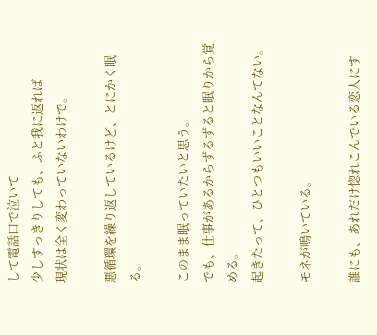して電話口で泣いて
少しすっきりしても、ふと我に返れば
現状は全く変わっていないわけで。

悪循環を繰り返しているけど、とにかく眠る。

このまま眠っていたいと思う。
でも、仕事があるからずるずると眠りから覚める。
起きたって、ひとつもいいことなんてない。

モネが鳴いている。

誰にも、あれだけ惚れこんでいる恋人にす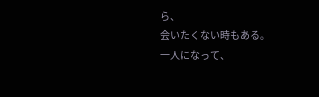ら、
会いたくない時もある。
一人になって、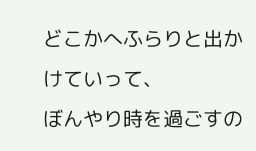どこかへふらりと出かけていって、
ぼんやり時を過ごすの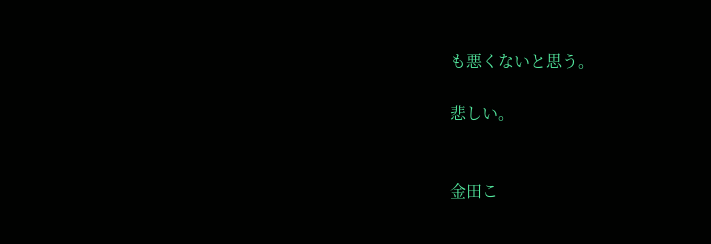も悪くないと思う。

悲しい。


金田こ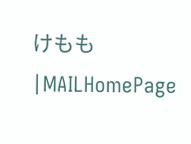けもも |MAILHomePage